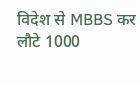विदेश से MBBS कर लौटे 1000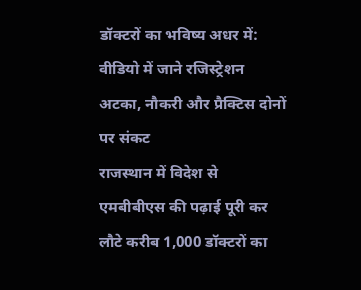डॉक्टरों का भविष्य अधर में: वीडियो में जाने रजिस्ट्रेशन अटका, नौकरी और प्रैक्टिस दोनों पर संकट
राजस्थान में विदेश से एमबीबीएस की पढ़ाई पूरी कर लौटे करीब 1,000 डॉक्टरों का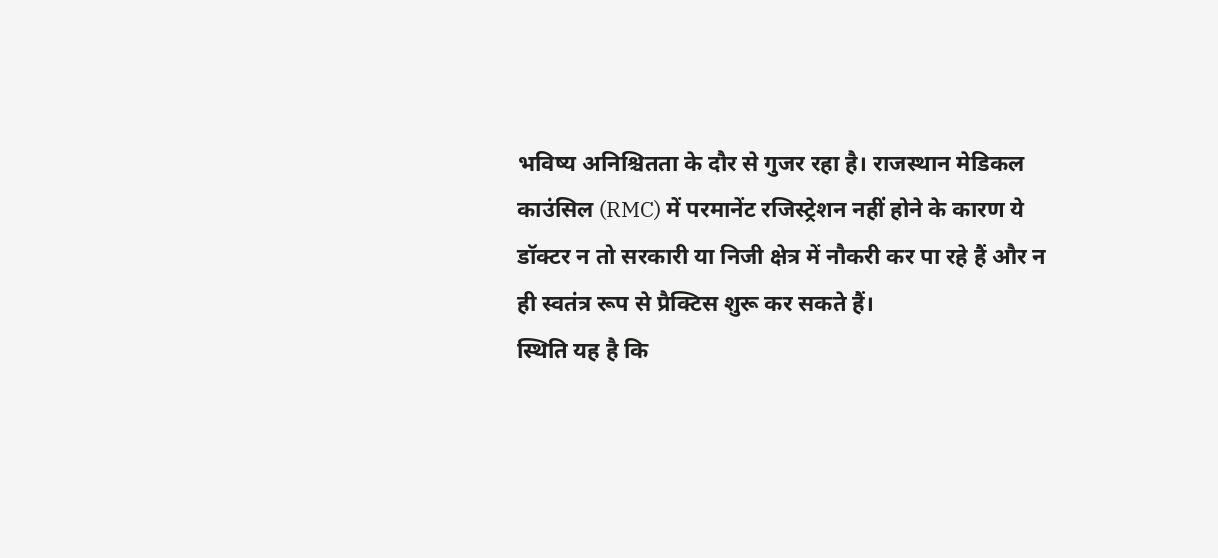भविष्य अनिश्चितता के दौर से गुजर रहा है। राजस्थान मेडिकल काउंसिल (RMC) में परमानेंट रजिस्ट्रेशन नहीं होने के कारण ये डॉक्टर न तो सरकारी या निजी क्षेत्र में नौकरी कर पा रहे हैं और न ही स्वतंत्र रूप से प्रैक्टिस शुरू कर सकते हैं।
स्थिति यह है कि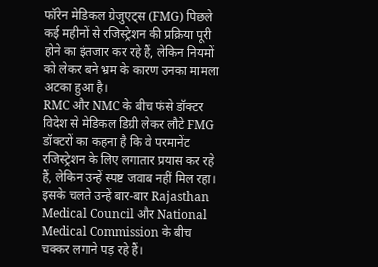फॉरेन मेडिकल ग्रेजुएट्स (FMG) पिछले कई महीनों से रजिस्ट्रेशन की प्रक्रिया पूरी होने का इंतजार कर रहे हैं, लेकिन नियमों को लेकर बने भ्रम के कारण उनका मामला अटका हुआ है।
RMC और NMC के बीच फंसे डॉक्टर
विदेश से मेडिकल डिग्री लेकर लौटे FMG डॉक्टरों का कहना है कि वे परमानेंट रजिस्ट्रेशन के लिए लगातार प्रयास कर रहे हैं, लेकिन उन्हें स्पष्ट जवाब नहीं मिल रहा। इसके चलते उन्हें बार-बार Rajasthan Medical Council और National Medical Commission के बीच चक्कर लगाने पड़ रहे हैं।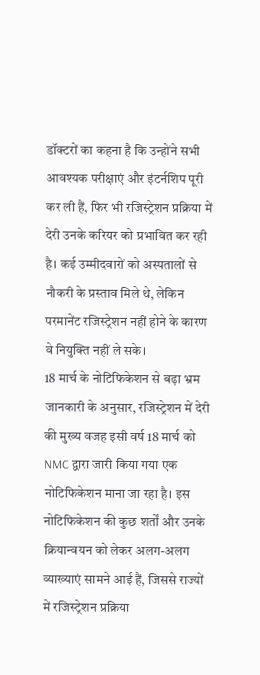डॉक्टरों का कहना है कि उन्होंने सभी आवश्यक परीक्षाएं और इंटर्नशिप पूरी कर ली हैं, फिर भी रजिस्ट्रेशन प्रक्रिया में देरी उनके करियर को प्रभावित कर रही है। कई उम्मीदवारों को अस्पतालों से नौकरी के प्रस्ताव मिले थे, लेकिन परमानेंट रजिस्ट्रेशन नहीं होने के कारण वे नियुक्ति नहीं ले सके।
18 मार्च के नोटिफिकेशन से बढ़ा भ्रम
जानकारी के अनुसार, रजिस्ट्रेशन में देरी की मुख्य वजह इसी वर्ष 18 मार्च को NMC द्वारा जारी किया गया एक नोटिफिकेशन माना जा रहा है। इस नोटिफिकेशन की कुछ शर्तों और उनके क्रियान्वयन को लेकर अलग-अलग व्याख्याएं सामने आई हैं, जिससे राज्यों में रजिस्ट्रेशन प्रक्रिया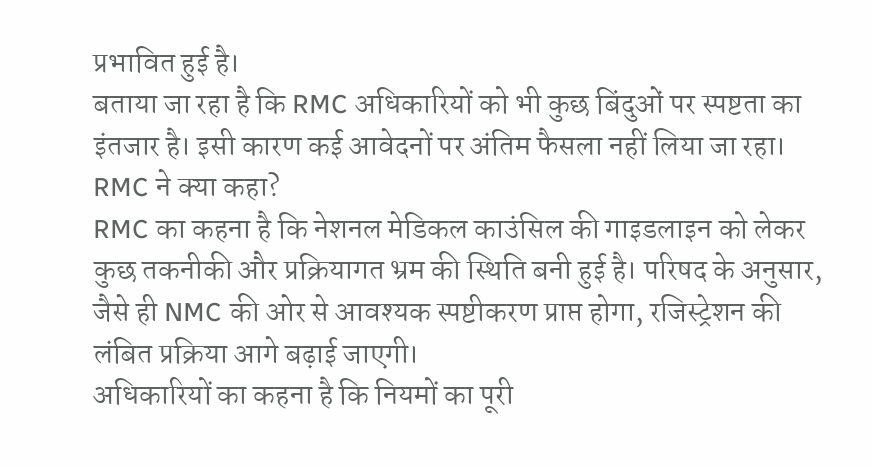प्रभावित हुई है।
बताया जा रहा है कि RMC अधिकारियों को भी कुछ बिंदुओं पर स्पष्टता का इंतजार है। इसी कारण कई आवेदनों पर अंतिम फैसला नहीं लिया जा रहा।
RMC ने क्या कहा?
RMC का कहना है कि नेशनल मेडिकल काउंसिल की गाइडलाइन को लेकर कुछ तकनीकी और प्रक्रियागत भ्रम की स्थिति बनी हुई है। परिषद के अनुसार, जैसे ही NMC की ओर से आवश्यक स्पष्टीकरण प्राप्त होगा, रजिस्ट्रेशन की लंबित प्रक्रिया आगे बढ़ाई जाएगी।
अधिकारियों का कहना है कि नियमों का पूरी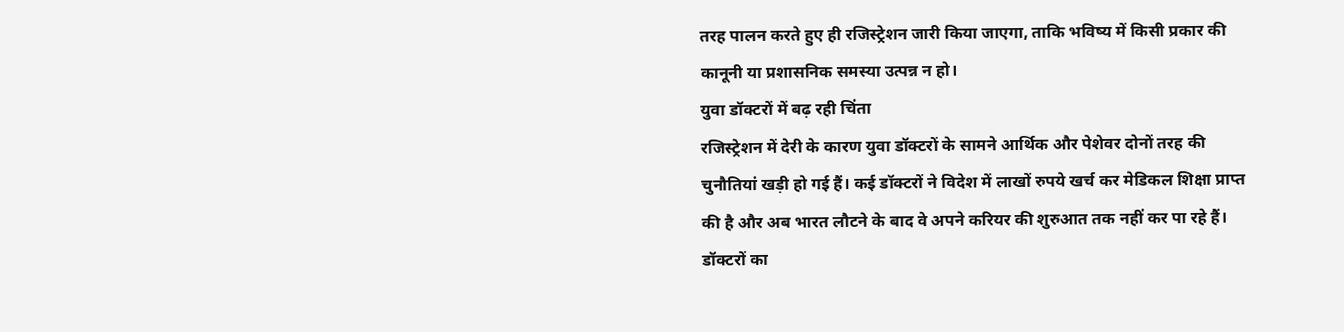तरह पालन करते हुए ही रजिस्ट्रेशन जारी किया जाएगा, ताकि भविष्य में किसी प्रकार की कानूनी या प्रशासनिक समस्या उत्पन्न न हो।
युवा डॉक्टरों में बढ़ रही चिंता
रजिस्ट्रेशन में देरी के कारण युवा डॉक्टरों के सामने आर्थिक और पेशेवर दोनों तरह की चुनौतियां खड़ी हो गई हैं। कई डॉक्टरों ने विदेश में लाखों रुपये खर्च कर मेडिकल शिक्षा प्राप्त की है और अब भारत लौटने के बाद वे अपने करियर की शुरुआत तक नहीं कर पा रहे हैं।
डॉक्टरों का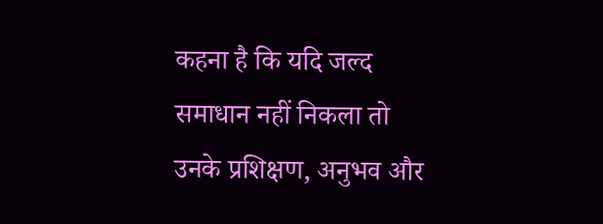कहना है कि यदि जल्द समाधान नहीं निकला तो उनके प्रशिक्षण, अनुभव और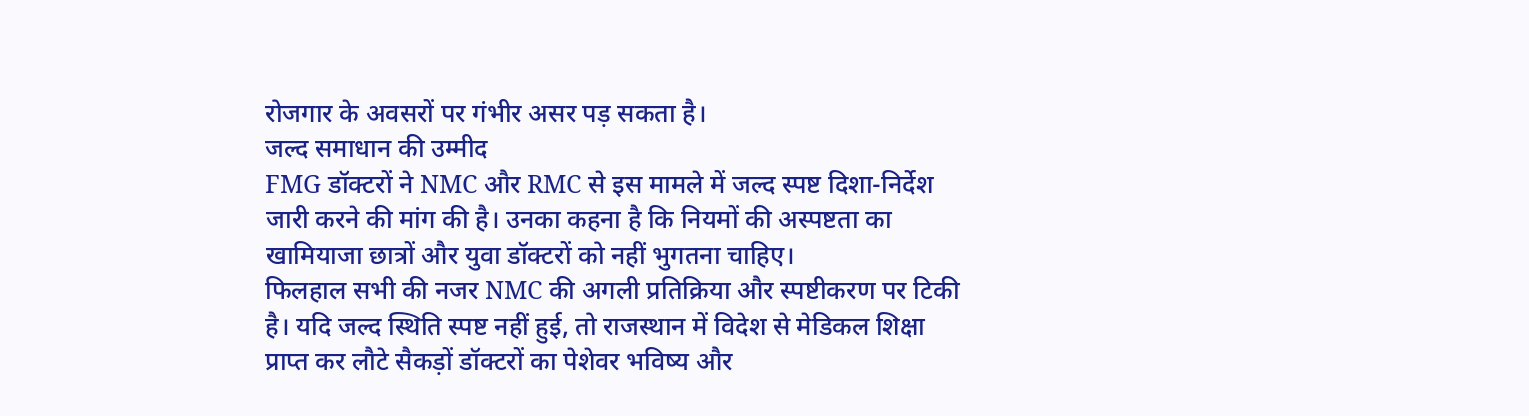रोजगार के अवसरों पर गंभीर असर पड़ सकता है।
जल्द समाधान की उम्मीद
FMG डॉक्टरों ने NMC और RMC से इस मामले में जल्द स्पष्ट दिशा-निर्देश जारी करने की मांग की है। उनका कहना है कि नियमों की अस्पष्टता का खामियाजा छात्रों और युवा डॉक्टरों को नहीं भुगतना चाहिए।
फिलहाल सभी की नजर NMC की अगली प्रतिक्रिया और स्पष्टीकरण पर टिकी है। यदि जल्द स्थिति स्पष्ट नहीं हुई, तो राजस्थान में विदेश से मेडिकल शिक्षा प्राप्त कर लौटे सैकड़ों डॉक्टरों का पेशेवर भविष्य और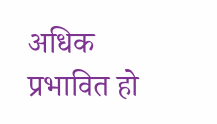अधिक प्रभावित हो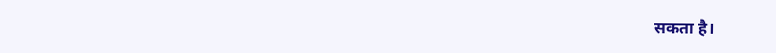सकता है।